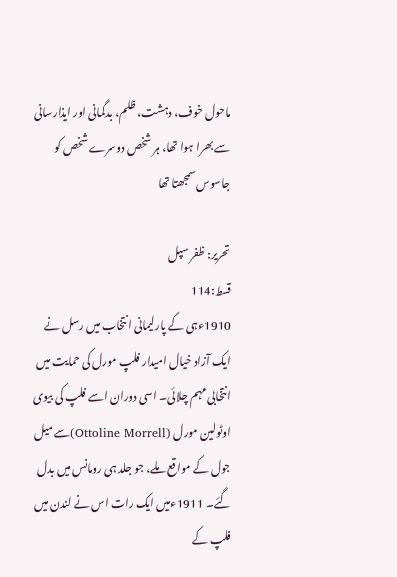ماحول خوف، دہشت، ظلم، بدگمانی اور ایذارسانی سے بھرا ہوا تھا، ہر شخص دوسرے شخص کو جاسوس سمجھتا تھا

تحریر: ظفر سپل
قسط:114
1910ءہی کے پارلیمانی انتخاب میں رسل نے ایک آزاد خیال امیدار فلپ مورل کی حمایت میں انتخابی مہم چلائی۔ اسی دوران اسے فلپ کی بیوی اوٹولین مورل (Ottoline Morrell)سے میل جول کے مواقع ملے، جو جلد ہی رومانس میں بدل گئے۔ 1911ءمیں ایک رات اس نے لندن میں فلپ کے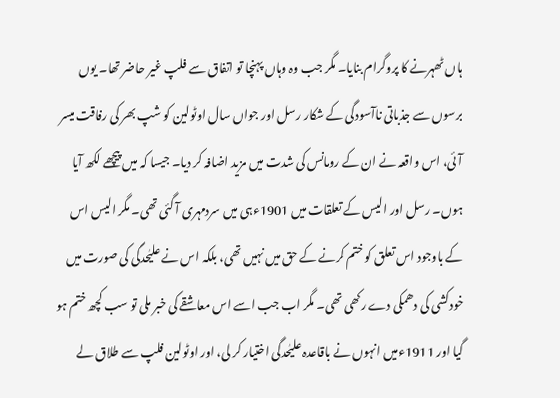ہاں ٹھہرنے کا پروگرام بنایا۔ مگر جب وہ وہاں پہنچا تو اتفاق سے فلپ غیر حاضر تھا۔ یوں برسوں سے جذباتی ناآسودگی کے شکار رسل اور جواں سال اوٹولین کو شپ بھر کی رفاقت میسر آئی، اس واقعہ نے ان کے رومانس کی شدت میں مزید اضافہ کر دیا۔ جیسا کہ میں پیچھے لکھ آیا ہوں۔ رسل اور الیس کے تعلقات میں 1901ءہی میں سردمہری آ گئی تھی۔ مگر الیس اس کے باوجود اس تعلق کو ختم کرنے کے حق میں نہیں تھی، بلکہ اس نے علیٰحدگی کی صورت میں خودکشی کی دھمکی دے رکھی تھی۔ مگر اب جب اسے اس معاشقے کی خبر ملی تو سب کچھ ختم ہو گیا اور 1911ءمیں انہوں نے باقاعدہ علیٰحدگی اختیار کر لی، اور اوٹولین فلپ سے طلاق لے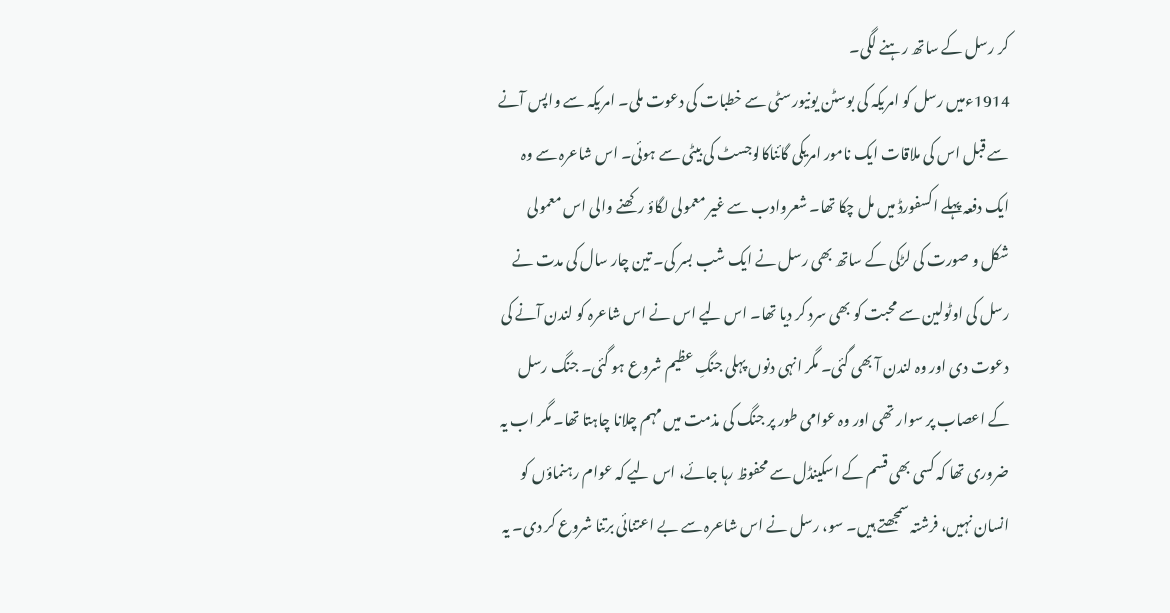کر رسل کے ساتھ رہنے لگی۔
1914ءمیں رسل کو امریکہ کی بوسٹن یونیورسٹی سے خطبات کی دعوت ملی۔ امریکہ سے واپس آنے سے قبل اس کی ملاقات ایک نامور امریکی گائناکالوجسٹ کی بیٹی سے ہوئی۔ اس شاعرہ سے وہ ایک دفعہ پہلے اکسفورڈ میں مل چکا تھا۔ شعروادب سے غیر معمولی لگاؤ رکھنے والی اس معمولی شکل و صورت کی لڑکی کے ساتھ بھی رسل نے ایک شب بسر کی۔ تین چار سال کی مدت نے رسل کی اوٹولین سے محبت کو بھی سرد کر دیا تھا۔ اس لیے اس نے اس شاعرہ کو لندن آنے کی دعوت دی اور وہ لندن آ بھی گئی۔ مگر انہی دنوں پہلی جنگِ عظیم شروع ہو گئی۔ جنگ رسل کے اعصاب پر سوار تھی اور وہ عوامی طور پر جنگ کی مذمت میں مہم چلانا چاہتا تھا۔ مگر اب یہ ضروری تھا کہ کسی بھی قسم کے اسکینڈل سے محفوظ رہا جائے، اس لیے کہ عوام رہنماؤں کو انسان نہیں، فرشتہ سمجھتے ہیں۔ سو، رسل نے اس شاعرہ سے بے اعتنائی برتنا شروع کر دی۔ یہ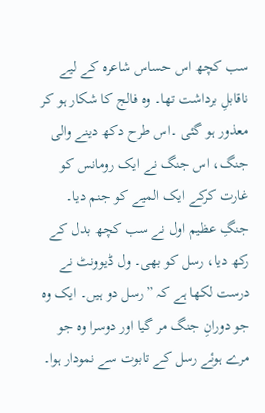سب کچھ اس حساس شاعرہ کے لیے ناقابلِ برداشت تھا۔ وہ فالج کا شکار ہو کر معذور ہو گئی ۔اس طرح دکھ دینے والی جنگ، اس جنگ نے ایک رومانس کو غارت کرکے ایک المیے کو جنم دیا۔
جنگِ عظیم اول نے سب کچھ بدل کے رکھ دیا، رسل کو بھی۔ ول ڈیوونٹ نے درست لکھا ہے کہ ”رسل دو ہیں۔ ایک وہ جو دورانِ جنگ مر گیا اور دوسرا وہ جو مرے ہوئے رسل کے تابوت سے نمودار ہوا۔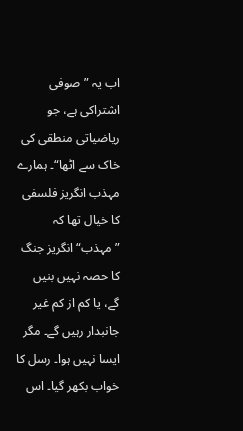اب یہ ” صوفی اشتراکی ہے، جو ریاضیاتی منطقی کی خاک سے اٹھا“۔ ہمارے مہذب انگریز فلسفی کا خیال تھا کہ ”مہذب“ انگریز جنگ کا حصہ نہیں بنیں گے، یا کم از کم غیر جانبدار رہیں گے۔ مگر ایسا نہیں ہوا۔ رسل کا خواب بکھر گیا۔ اس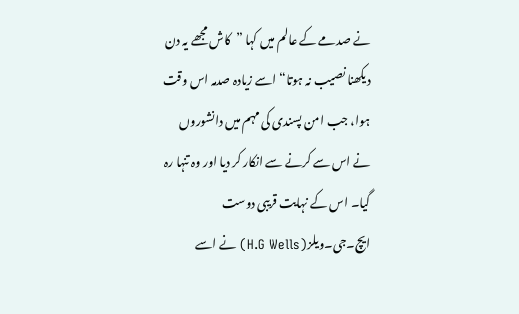نے صدمے کے عالم میں کہا ”کاش مجھے یہ دن دیکھنا نصیب نہ ہوتا“ اسے زیادہ صدمہ اس وقت ہوا، جب امن پسندی کی مہم میں دانشوروں نے اس سے کرنے سے انکار کر دیا اور وہ تنہا رہ گیا۔ اس کے نہایت قریبی دوست ایچ۔جی۔ویلز(H.G Wells) نے اسے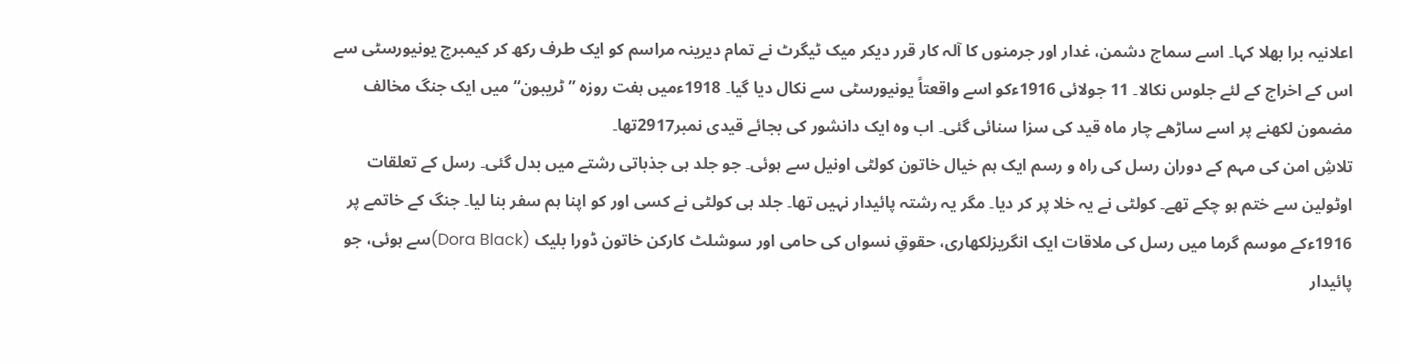اعلانیہ برا بھلا کہا۔ اسے سماج دشمن، غدار اور جرمنوں کا آلہ کار قرر دیکر میک ٹیگرٹ نے تمام دیرینہ مراسم کو ایک طرف رکھ کر کیمبرج یونیورسٹی سے اس کے اخراج کے لئے جلوس نکالا۔ 11 جولائی 1916ءکو اسے واقعتاً یونیورسٹی سے نکال دیا گیا۔ 1918ءمیں ہفت روزہ ”ٹریبون“ میں ایک جنگ مخالف مضمون لکھنے پر اسے ساڑھے چار ماہ قید کی سزا سنائی گئی۔ اب وہ ایک دانشور کی بجائے قیدی نمبر2917تھا۔
تلاشِ امن کی مہم کے دوران رسل کی راہ و رسم ایک ہم خیال خاتون کولٹی اونیل سے ہوئی۔ جو جلد ہی جذباتی رشتے میں بدل گئی۔ رسل کے تعلقات اوٹولین سے ختم ہو چکے تھے۔ کولٹی نے یہ خلا پر کر دیا۔ مگر یہ رشتہ پائیدار نہیں تھا۔ جلد ہی کولٹی نے کسی اور کو اپنا ہم سفر بنا لیا۔ جنگ کے خاتمے پر 1916ءکے موسم گرما میں رسل کی ملاقات ایک انگریزلکھاری، حقوقِ نسواں کی حامی اور سوشلٹ کارکن خاتون ڈورا بلیک (Dora Black)سے ہوئی، جو پائیدار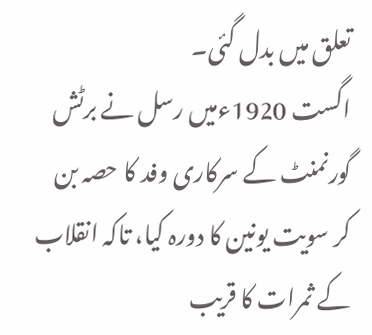تعلق میں بدل گئی۔
اگست 1920ءمیں رسل نے برٹش گورنمنٹ کے سرکاری وفد کا حصہ بن کر سویت یونین کا دورہ کیا، تاکہ انقلاب کے ثمرات کا قریب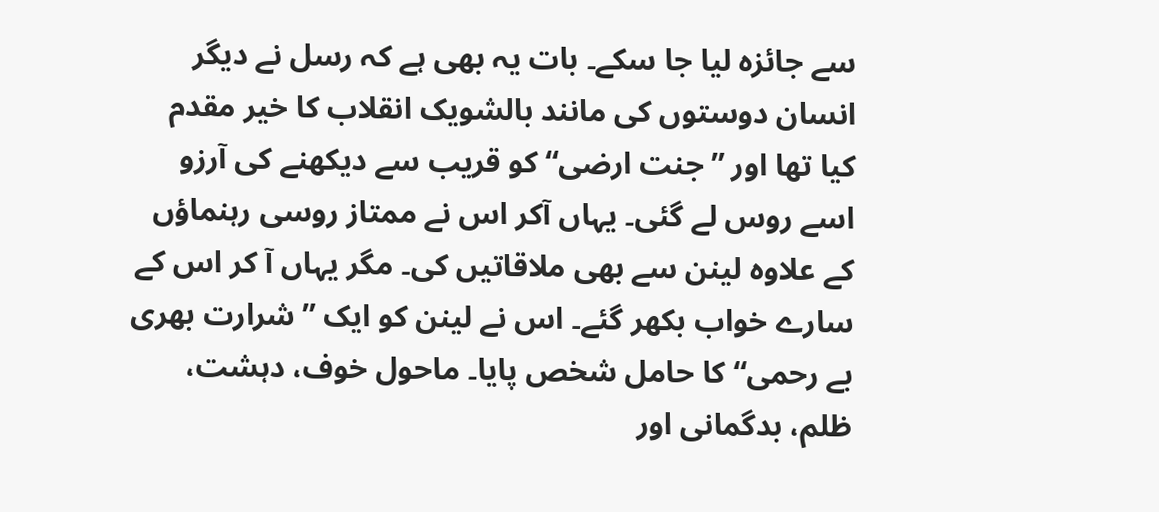سے جائزہ لیا جا سکے۔ بات یہ بھی ہے کہ رسل نے دیگر انسان دوستوں کی مانند بالشویک انقلاب کا خیر مقدم کیا تھا اور ”جنت ارضی“ کو قریب سے دیکھنے کی آرزو اسے روس لے گئی۔ یہاں آکر اس نے ممتاز روسی رہنماؤں کے علاوہ لینن سے بھی ملاقاتیں کی۔ مگر یہاں آ کر اس کے سارے خواب بکھر گئے۔ اس نے لینن کو ایک ”شرارت بھری بے رحمی“ کا حامل شخص پایا۔ ماحول خوف، دہشت، ظلم، بدگمانی اور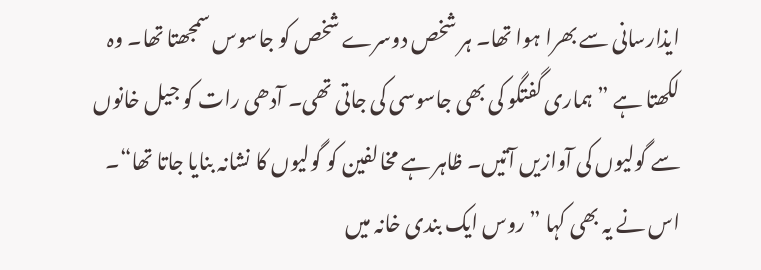ایذارسانی سے بھرا ہوا تھا۔ ہر شخص دوسرے شخص کو جاسوس سمجھتا تھا۔ وہ لکھتا ہے ”ہماری گفتگو کی بھی جاسوسی کی جاتی تھی۔ آدھی رات کو جیل خانوں سے گولیوں کی آوازیں آتیں۔ ظاہر ہے مخالفین کو گولیوں کا نشانہ بنایا جاتا تھا“۔ اس نے یہ بھی کہا ”روس ایک بندی خانہ میں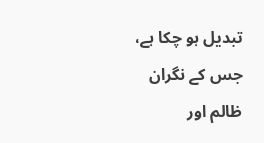تبدیل ہو چکا ہے، جس کے نگران ظالم اور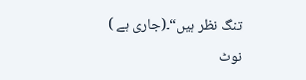تنگ نظر ہیں“۔(جاری ہے )
نوٹ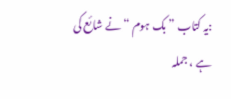:یہ کتاب ” بک ہوم “ نے شائع کی ہے ، جملہ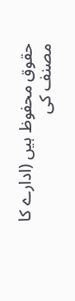حقوق محفوظ ہیں (ادارے کا مصنف کی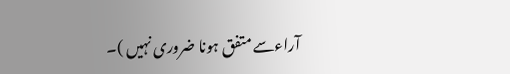آراءسے متفق ہونا ضروری نہیں )۔